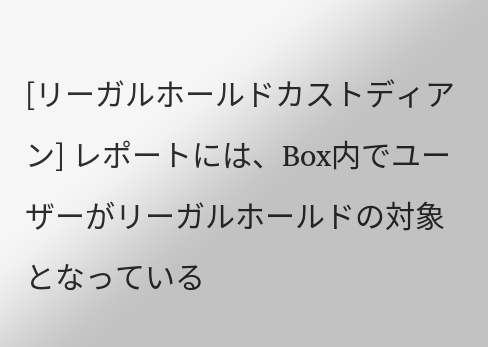[リーガルホールドカストディアン] レポートには、Box内でユーザーがリーガルホールドの対象となっている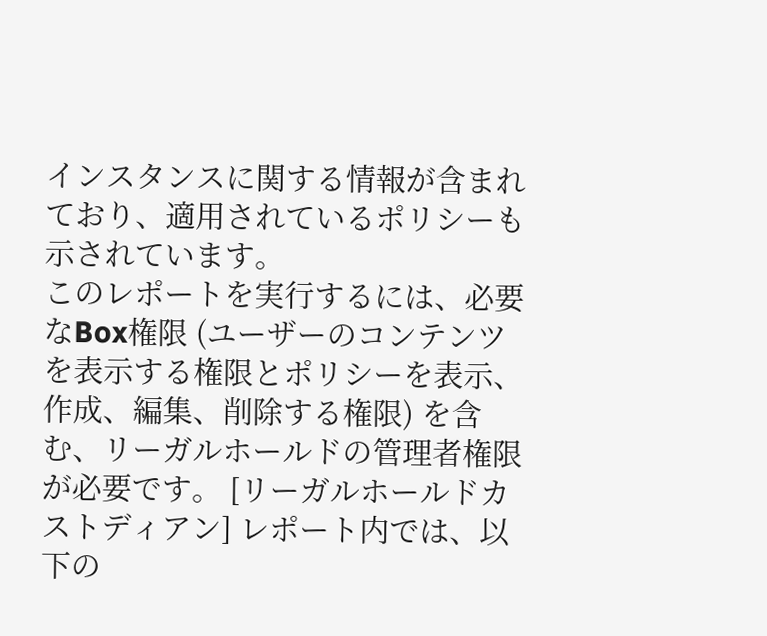インスタンスに関する情報が含まれており、適用されているポリシーも示されています。
このレポートを実行するには、必要なBox権限 (ユーザーのコンテンツを表示する権限とポリシーを表示、作成、編集、削除する権限) を含む、リーガルホールドの管理者権限が必要です。 [リーガルホールドカストディアン] レポート内では、以下の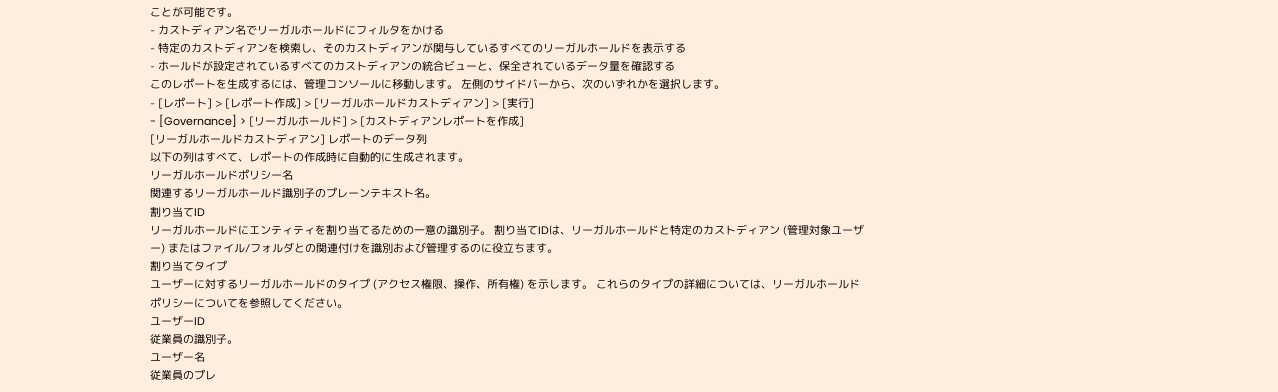ことが可能です。
- カストディアン名でリーガルホールドにフィルタをかける
- 特定のカストディアンを検索し、そのカストディアンが関与しているすべてのリーガルホールドを表示する
- ホールドが設定されているすべてのカストディアンの統合ビューと、保全されているデータ量を確認する
このレポートを生成するには、管理コンソールに移動します。 左側のサイドバーから、次のいずれかを選択します。
- [レポート] > [レポート作成] > [リーガルホールドカストディアン] > [実行]
- [Governance] > [リーガルホールド] > [カストディアンレポートを作成]
[リーガルホールドカストディアン] レポートのデータ列
以下の列はすべて、レポートの作成時に自動的に生成されます。
リーガルホールドポリシー名
関連するリーガルホールド識別子のプレーンテキスト名。
割り当てID
リーガルホールドにエンティティを割り当てるための一意の識別子。 割り当てIDは、リーガルホールドと特定のカストディアン (管理対象ユーザー) またはファイル/フォルダとの関連付けを識別および管理するのに役立ちます。
割り当てタイプ
ユーザーに対するリーガルホールドのタイプ (アクセス権限、操作、所有権) を示します。 これらのタイプの詳細については、リーガルホールドポリシーについてを参照してください。
ユーザーID
従業員の識別子。
ユーザー名
従業員のプレ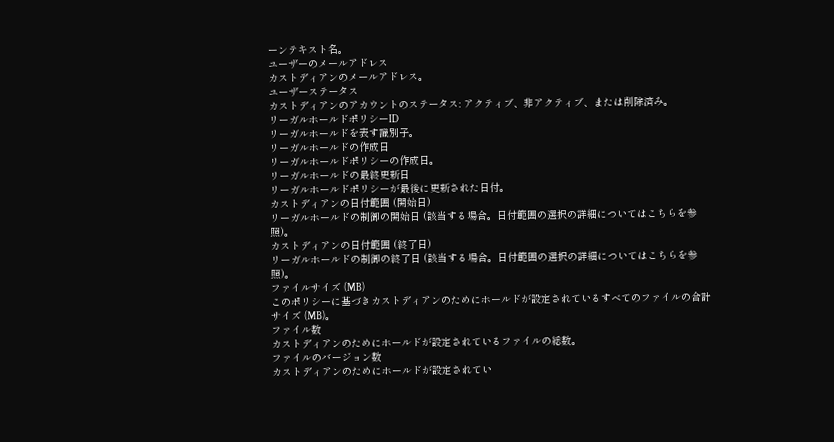ーンテキスト名。
ユーザーのメールアドレス
カストディアンのメールアドレス。
ユーザーステータス
カストディアンのアカウントのステータス: アクティブ、非アクティブ、または削除済み。
リーガルホールドポリシーID
リーガルホールドを表す識別子。
リーガルホールドの作成日
リーガルホールドポリシーの作成日。
リーガルホールドの最終更新日
リーガルホールドポリシーが最後に更新された日付。
カストディアンの日付範囲 (開始日)
リーガルホールドの制御の開始日 (該当する場合。日付範囲の選択の詳細についてはこちらを参照)。
カストディアンの日付範囲 (終了日)
リーガルホールドの制御の終了日 (該当する場合。日付範囲の選択の詳細についてはこちらを参照)。
ファイルサイズ (MB)
このポリシーに基づきカストディアンのためにホールドが設定されているすべてのファイルの合計サイズ (MB)。
ファイル数
カストディアンのためにホールドが設定されているファイルの総数。
ファイルのバージョン数
カストディアンのためにホールドが設定されてい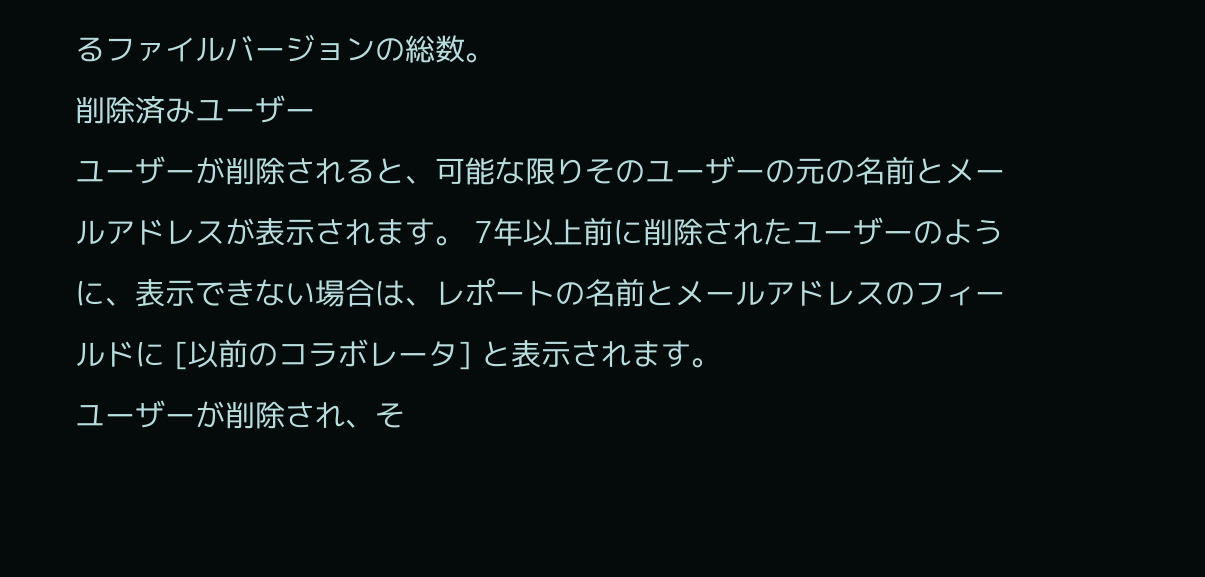るファイルバージョンの総数。
削除済みユーザー
ユーザーが削除されると、可能な限りそのユーザーの元の名前とメールアドレスが表示されます。 7年以上前に削除されたユーザーのように、表示できない場合は、レポートの名前とメールアドレスのフィールドに [以前のコラボレータ] と表示されます。
ユーザーが削除され、そ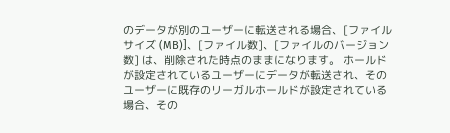のデータが別のユーザーに転送される場合、[ファイルサイズ (MB)]、[ファイル数]、[ファイルのバージョン数] は、削除された時点のままになります。 ホールドが設定されているユーザーにデータが転送され、そのユーザーに既存のリーガルホールドが設定されている場合、その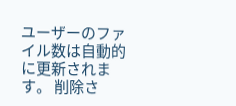ユーザーのファイル数は自動的に更新されます。 削除さ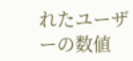れたユーザーの数値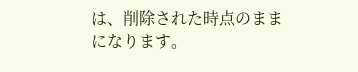は、削除された時点のままになります。